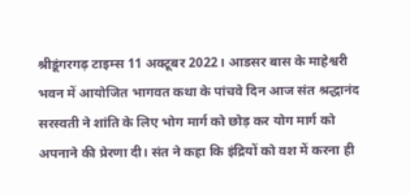श्रीडूंगरगढ़ टाइम्स 11 अक्टूबर 2022। आडसर बास के माहेश्वरी भवन में आयोजित भागवत कथा के पांचवे दिन आज संत श्रद्धानंद सरस्वती ने शांति के लिए भोग मार्ग को छोड़ कर योग मार्ग को अपनाने की प्रेरणा दी। संत ने कहा कि इंद्रियों को वश में करना ही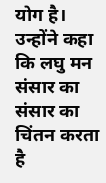योग है। उन्होंने कहा कि लघु मन संसार का संसार का चिंतन करता है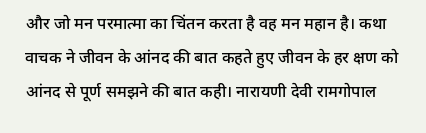और जो मन परमात्मा का चिंतन करता है वह मन महान है। कथा वाचक ने जीवन के आंनद की बात कहते हुए जीवन के हर क्षण को आंनद से पूर्ण समझने की बात कही। नारायणी देवी रामगोपाल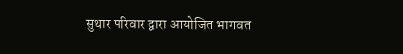सुथार परिवार द्वारा आयोजित भागवत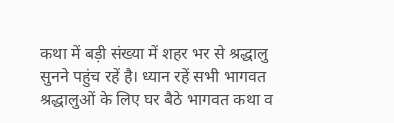कथा में बड़ी संख्या में शहर भर से श्रद्धालु सुनने पहुंच रहें है। ध्यान रहें सभी भागवत श्रद्धालुओं के लिए घर बैठे भागवत कथा व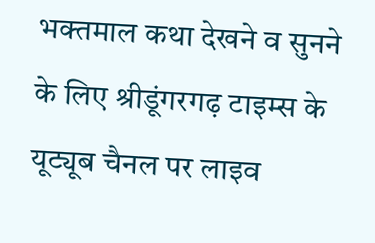भक्तमाल कथा देखने व सुनने के लिए श्रीडूंगरगढ़ टाइम्स के यूट्यूब चैनल पर लाइव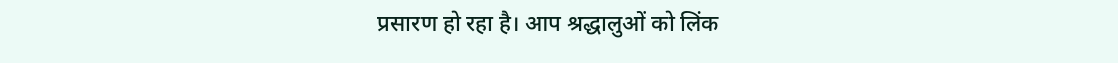प्रसारण हो रहा है। आप श्रद्धालुओं को लिंक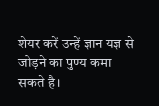शेयर करें उन्हें ज्ञान यज्ञ से जोड़ने का पुण्य कमा सकते है।